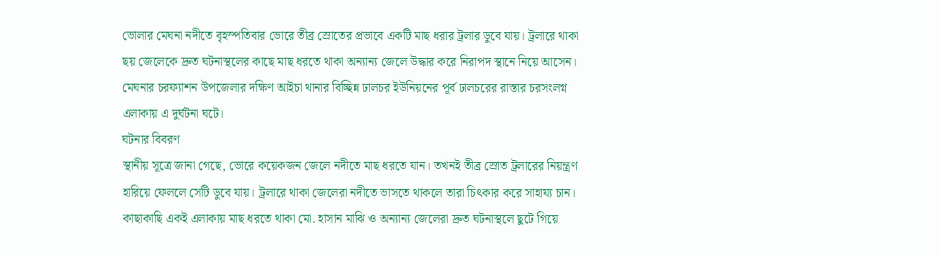ভোলার মেঘনা নদীতে বৃহস্পতিবার ভোরে তীব্র স্রোতের প্রভাবে একটি মাছ ধরার ট্রলার ডুবে যায়। ট্রলারে থাকা ছয় জেলেকে দ্রুত ঘটনাস্থলের কাছে মাছ ধরতে থাকা অন্যান্য জেলে উদ্ধার করে নিরাপদ স্থানে নিয়ে আসেন। মেঘনার চরফ্যাশন উপজেলার দক্ষিণ আইচা থানার বিচ্ছিন্ন ঢালচর ইউনিয়নের পূর্ব ঢালচরের রাস্তার চরসংলগ্ন এলাকায় এ দুর্ঘটনা ঘটে।
ঘটনার বিবরণ
স্থানীয় সূত্রে জানা গেছে, ভোরে কয়েকজন জেলে নদীতে মাছ ধরতে যান। তখনই তীব্র স্রোত ট্রলারের নিয়ন্ত্রণ হারিয়ে ফেললে সেটি ডুবে যায়। ট্রলারে থাকা জেলেরা নদীতে ভাসতে থাকলে তারা চিৎকার করে সাহায্য চান। কাছাকাছি একই এলাকায় মাছ ধরতে থাকা মো. হাসান মাঝি ও অন্যান্য জেলেরা দ্রুত ঘটনাস্থলে ছুটে গিয়ে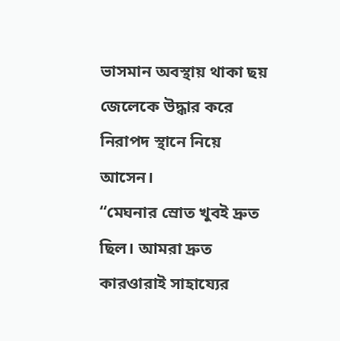ভাসমান অবস্থায় থাকা ছয় জেলেকে উদ্ধার করে নিরাপদ স্থানে নিয়ে আসেন।
“মেঘনার স্রোত খুবই দ্রুত ছিল। আমরা দ্রুত কারওারাই সাহায্যের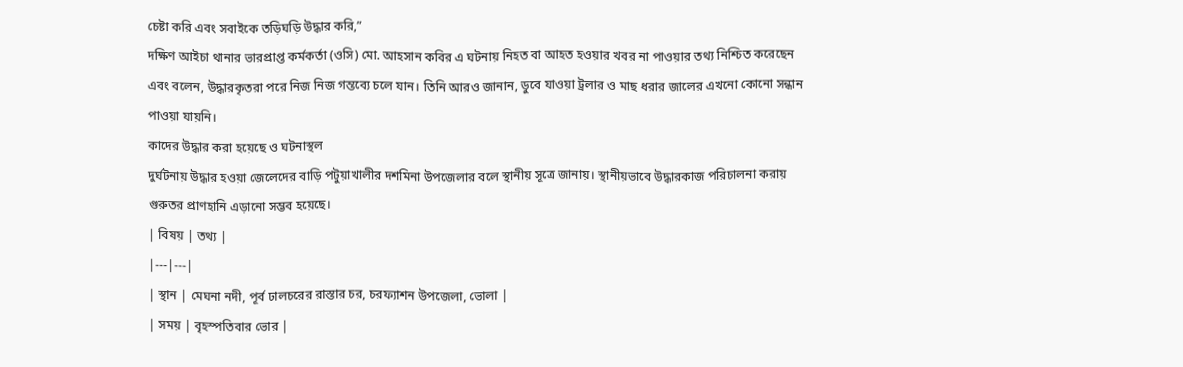চেষ্টা করি এবং সবাইকে তড়িঘড়ি উদ্ধার করি,”
দক্ষিণ আইচা থানার ভারপ্রাপ্ত কর্মকর্তা (ওসি) মো. আহসান কবির এ ঘটনায় নিহত বা আহত হওয়ার খবর না পাওয়ার তথ্য নিশ্চিত করেছেন এবং বলেন, উদ্ধারকৃতরা পরে নিজ নিজ গন্তব্যে চলে যান। তিনি আরও জানান, ডুবে যাওয়া ট্রলার ও মাছ ধরার জালের এখনো কোনো সন্ধান পাওয়া যায়নি।
কাদের উদ্ধার করা হয়েছে ও ঘটনাস্থল
দুর্ঘটনায় উদ্ধার হওয়া জেলেদের বাড়ি পটুয়াখালীর দশমিনা উপজেলার বলে স্থানীয় সূত্রে জানায়। স্থানীয়ভাবে উদ্ধারকাজ পরিচালনা করায় গুরুতর প্রাণহানি এড়ানো সম্ভব হয়েছে।
| বিষয় | তথ্য |
|---|---|
| স্থান | মেঘনা নদী, পূর্ব ঢালচরের রাস্তার চর, চরফ্যাশন উপজেলা, ভোলা |
| সময় | বৃহস্পতিবার ভোর |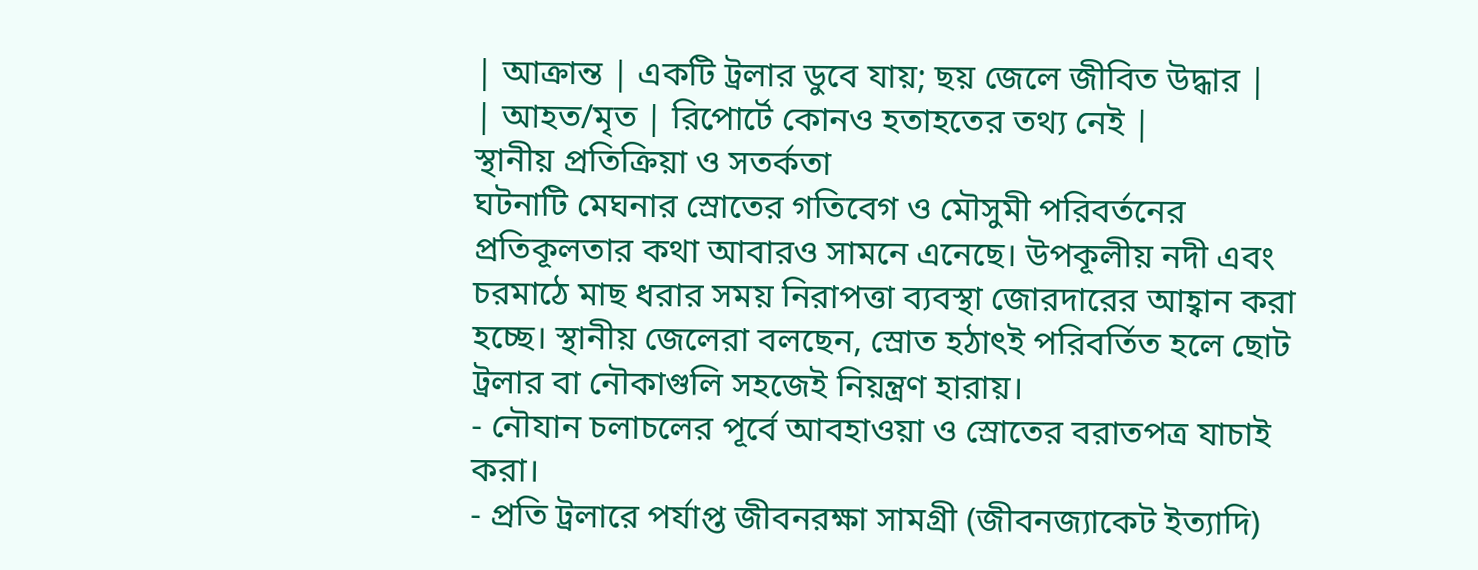| আক্রান্ত | একটি ট্রলার ডুবে যায়; ছয় জেলে জীবিত উদ্ধার |
| আহত/মৃত | রিপোর্টে কোনও হতাহতের তথ্য নেই |
স্থানীয় প্রতিক্রিয়া ও সতর্কতা
ঘটনাটি মেঘনার স্রোতের গতিবেগ ও মৌসুমী পরিবর্তনের প্রতিকূলতার কথা আবারও সামনে এনেছে। উপকূলীয় নদী এবং চরমাঠে মাছ ধরার সময় নিরাপত্তা ব্যবস্থা জোরদারের আহ্বান করা হচ্ছে। স্থানীয় জেলেরা বলছেন, স্রোত হঠাৎই পরিবর্তিত হলে ছোট ট্রলার বা নৌকাগুলি সহজেই নিয়ন্ত্রণ হারায়।
- নৌযান চলাচলের পূর্বে আবহাওয়া ও স্রোতের বরাতপত্র যাচাই করা।
- প্রতি ট্রলারে পর্যাপ্ত জীবনরক্ষা সামগ্রী (জীবনজ্যাকেট ইত্যাদি)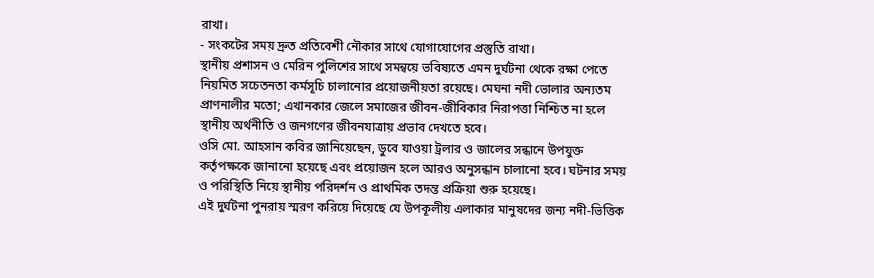রাখা।
- সংকটের সময় দ্রুত প্রতিবেশী নৌকার সাথে যোগাযোগের প্রস্তুতি রাখা।
স্থানীয় প্রশাসন ও মেরিন পুলিশের সাথে সমন্বয়ে ভবিষ্যতে এমন দুর্ঘটনা থেকে রক্ষা পেতে নিয়মিত সচেতনতা কর্মসূচি চালানোর প্রয়োজনীয়তা রয়েছে। মেঘনা নদী ভোলার অন্যতম প্রাণনালীর মতো; এখানকার জেলে সমাজের জীবন-জীবিকার নিরাপত্তা নিশ্চিত না হলে স্থানীয় অর্থনীতি ও জনগণের জীবনযাত্রায় প্রভাব দেখতে হবে।
ওসি মো. আহসান কবির জানিয়েছেন, ডুবে যাওয়া ট্রলার ও জালের সন্ধানে উপযুক্ত কর্তৃপক্ষকে জানানো হয়েছে এবং প্রয়োজন হলে আরও অনুসন্ধান চালানো হবে। ঘটনার সময় ও পরিস্থিতি নিয়ে স্থানীয় পরিদর্শন ও প্রাথমিক তদন্ত প্রক্রিয়া শুরু হয়েছে।
এই দুর্ঘটনা পুনরায় স্মরণ করিয়ে দিয়েছে যে উপকূলীয় এলাকার মানুষদের জন্য নদী-ভিত্তিক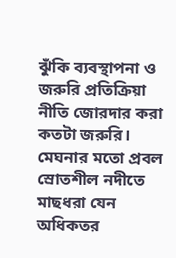ঝুঁকি ব্যবস্থাপনা ও জরুরি প্রতিক্রিয়া নীতি জোরদার করা কতটা জরুরি। মেঘনার মতো প্রবল স্রোতশীল নদীতে মাছধরা যেন অধিকতর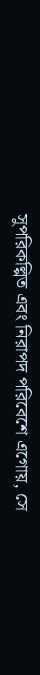সুপরিকল্পিত এবং নিরাপদ পরিবেশে এগোয়, সে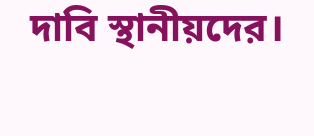দাবি স্থানীয়দের।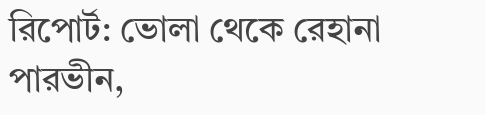রিপোর্ট: ভোলা থেকে রেহানা পারভীন,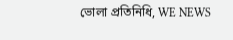ভোলা প্রতিনিধি, WE NEWS